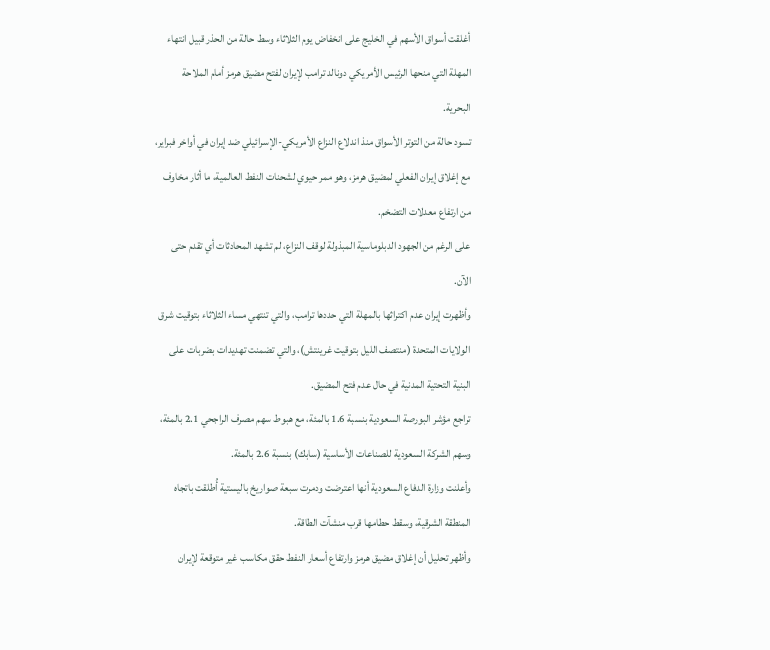أغلقت أسواق الأسهم في الخليج على انخفاض يوم الثلاثاء وسط حالة من الحذر قبيل انتهاء المهلة التي منحها الرئيس الأمريكي دونالد ترامب لإيران لفتح مضيق هرمز أمام الملاحة البحرية.
تسود حالة من التوتر الأسواق منذ اندلاع النزاع الأمريكي-الإسرائيلي ضد إيران في أواخر فبراير، مع إغلاق إيران الفعلي لمضيق هرمز، وهو ممر حيوي لشحنات النفط العالمية، ما أثار مخاوف من ارتفاع معدلات التضخم.
على الرغم من الجهود الدبلوماسية المبذولة لوقف النزاع، لم تشهد المحادثات أي تقدم حتى الآن.
وأظهرت إيران عدم اكتراثها بالمهلة التي حددها ترامب، والتي تنتهي مساء الثلاثاء بتوقيت شرق الولايات المتحدة (منتصف الليل بتوقيت غرينتش)، والتي تضمنت تهديدات بضربات على البنية التحتية المدنية في حال عدم فتح المضيق.
تراجع مؤشر البورصة السعودية بنسبة 1.6 بالمئة، مع هبوط سهم مصرف الراجحي 2.1 بالمئة، وسهم الشركة السعودية للصناعات الأساسية (سابك) بنسبة 2.6 بالمئة.
وأعلنت وزارة الدفاع السعودية أنها اعترضت ودمرت سبعة صواريخ باليستية أُطلقت باتجاه المنطقة الشرقية، وسقط حطامها قرب منشآت الطاقة.
وأظهر تحليل أن إغلاق مضيق هرمز وارتفاع أسعار النفط حقق مكاسب غير متوقعة لإيران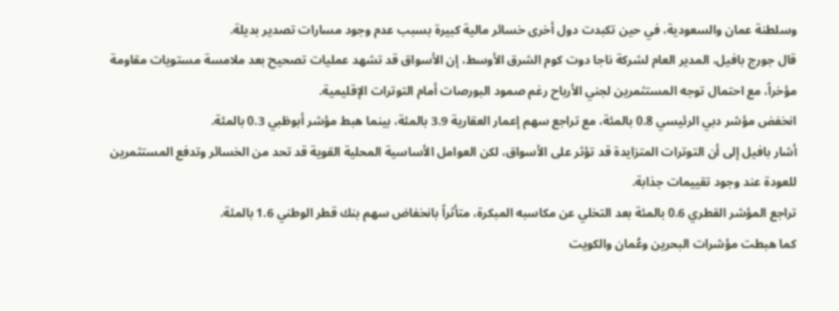وسلطنة عمان والسعودية، في حين تكبدت دول أخرى خسائر مالية كبيرة بسبب عدم وجود مسارات تصدير بديلة.
قال جورج بافيل، المدير العام لشركة ناجا دوت كوم الشرق الأوسط، إن الأسواق قد تشهد عمليات تصحيح بعد ملامسة مستويات مقاومة مؤخراً، مع احتمال توجه المستثمرين لجني الأرباح رغم صمود البورصات أمام التوترات الإقليمية.
انخفض مؤشر دبي الرئيسي 0.8 بالمئة، مع تراجع سهم إعمار العقارية 3.9 بالمئة، بينما هبط مؤشر أبوظبي 0.3 بالمئة.
أشار بافيل إلى أن التوترات المتزايدة قد تؤثر على الأسواق، لكن العوامل الأساسية المحلية القوية قد تحد من الخسائر وتدفع المستثمرين للعودة عند وجود تقييمات جذابة.
تراجع المؤشر القطري 0.6 بالمئة بعد التخلي عن مكاسبه المبكرة، متأثراً بانخفاض سهم بنك قطر الوطني 1.6 بالمئة.
كما هبطت مؤشرات البحرين وعُمان والكويت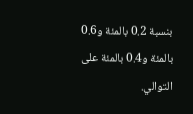بنسبة 0.2 بالمئة و0.6 بالمئة و0.4 بالمئة على التوالي.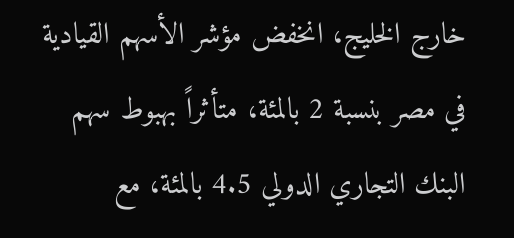خارج الخليج، انخفض مؤشر الأسهم القيادية في مصر بنسبة 2 بالمئة، متأثراً بهبوط سهم البنك التجاري الدولي 4.5 بالمئة، مع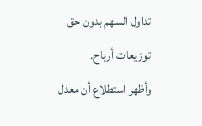تداول السهم بدون حق توزيعات أرباح.
وأظهر استطلاع أن معدل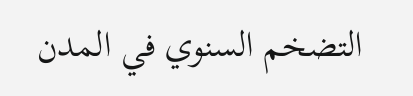التضخم السنوي في المدن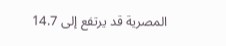المصرية قد يرتفع إلى 14.7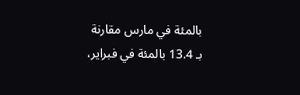بالمئة في مارس مقارنة بـ 13.4 بالمئة في فبراير،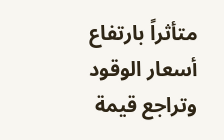متأثراً بارتفاع أسعار الوقود وتراجع قيمة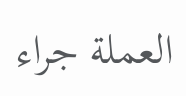العملة جراء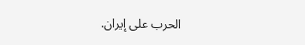الحرب على إيران.